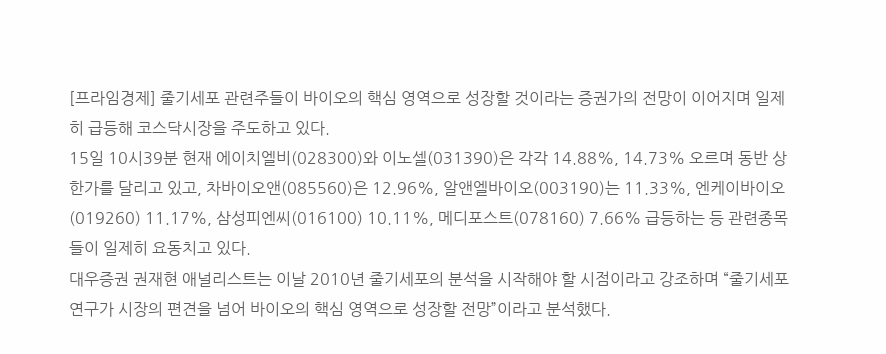[프라임경제] 줄기세포 관련주들이 바이오의 핵심 영역으로 성장할 것이라는 증권가의 전망이 이어지며 일제히 급등해 코스닥시장을 주도하고 있다.
15일 10시39분 현재 에이치엘비(028300)와 이노셀(031390)은 각각 14.88%, 14.73% 오르며 동반 상한가를 달리고 있고, 차바이오앤(085560)은 12.96%, 알앤엘바이오(003190)는 11.33%, 엔케이바이오(019260) 11.17%, 삼성피엔씨(016100) 10.11%, 메디포스트(078160) 7.66% 급등하는 등 관련종목들이 일제히 요동치고 있다.
대우증권 권재현 애널리스트는 이날 2010년 줄기세포의 분석을 시작해야 할 시점이라고 강조하며 “줄기세포 연구가 시장의 편견을 넘어 바이오의 핵심 영역으로 성장할 전망”이라고 분석했다.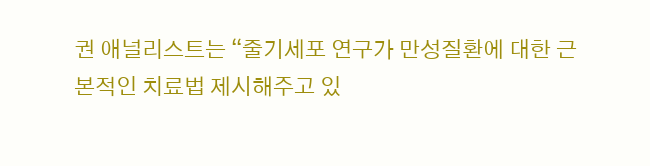권 애널리스트는 “줄기세포 연구가 만성질환에 대한 근본적인 치료법 제시해주고 있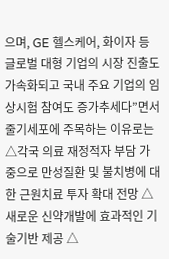으며, GE 헬스케어, 화이자 등 글로벌 대형 기업의 시장 진출도 가속화되고 국내 주요 기업의 임상시험 참여도 증가추세다”면서 줄기세포에 주목하는 이유로는 △각국 의료 재정적자 부담 가중으로 만성질환 및 불치병에 대한 근원치료 투자 확대 전망 △새로운 신약개발에 효과적인 기술기반 제공 △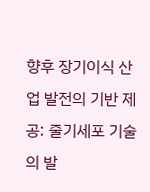향후 장기이식 산업 발전의 기반 제공: 줄기세포 기술의 발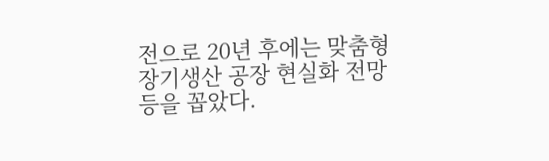전으로 20년 후에는 맞춤형 장기생산 공장 현실화 전망 등을 꼽았다.